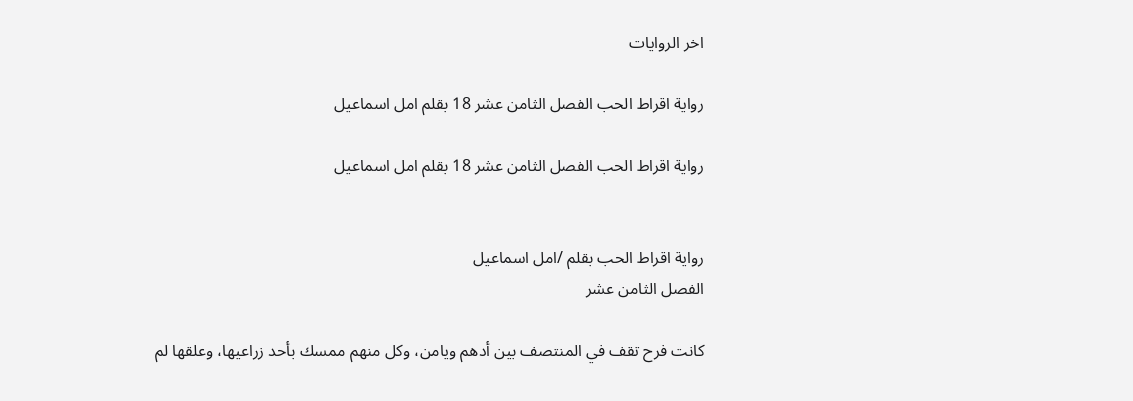اخر الروايات

رواية اقراط الحب الفصل الثامن عشر 18 بقلم امل اسماعيل

رواية اقراط الحب الفصل الثامن عشر 18 بقلم امل اسماعيل


رواية اقراط الحب بقلم /امل اسماعيل
الفصل الثامن عشر

كانت فرح تقف في المنتصف بين أدهم ويامن، وكل منهم ممسك بأحد زراعيها، وعلقها لم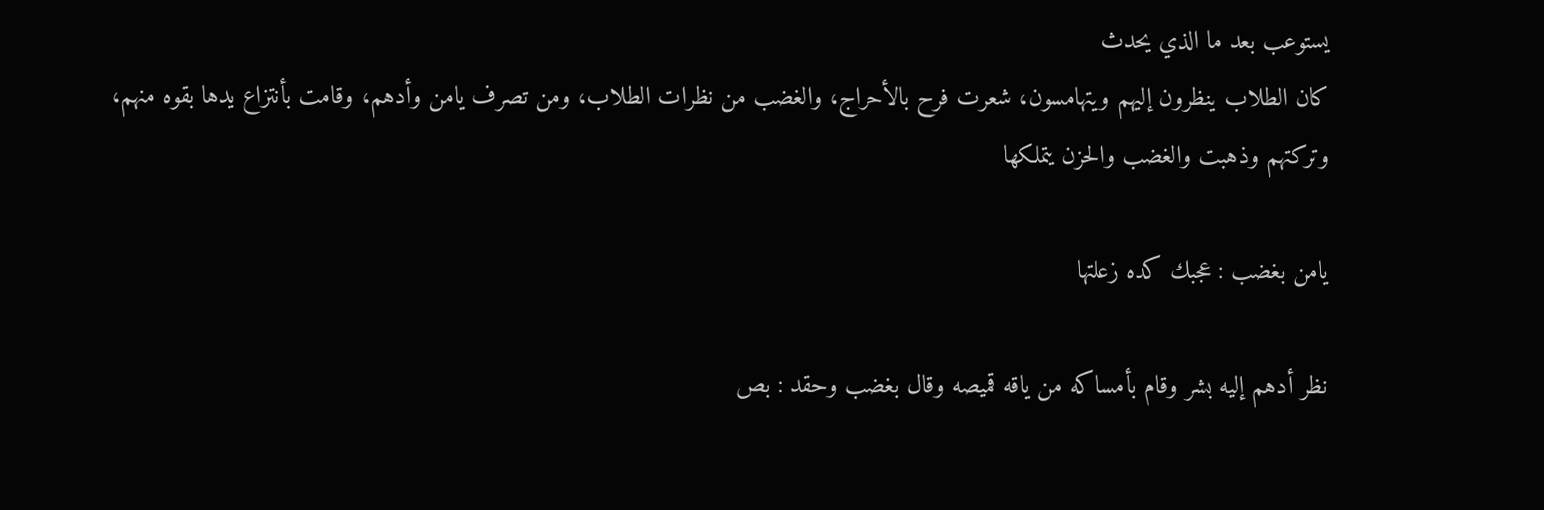يستوعب بعد ما الذي يحدث
كان الطلاب ينظرون إليهم ويتهامسون، شعرت فرح بالأحراج، والغضب من نظرات الطلاب، ومن تصرف يامن وأدهم، وقامت بأنتزاع يدها بقوه منهم، وتركتهم وذهبت والغضب والحزن يتملكها

يامن بغضب : عجبك كده زعلتها

نظر أدهم إليه بشر وقام بأمساكه من ياقه قميصه وقال بغضب وحقد : بص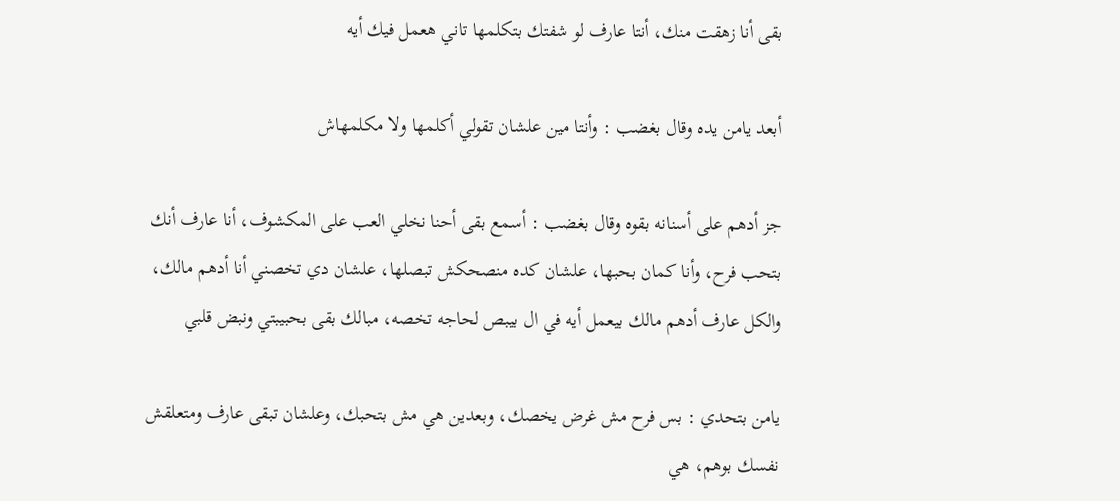بقى أنا زهقت منك، أنتا عارف لو شفتك بتكلمها تاني هعمل فيك أيه

أبعد يامن يده وقال بغضب : وأنتا مين علشان تقولي أكلمها ولا مكلمهاش

جز أدهم على أسنانه بقوه وقال بغضب : أسمع بقى أحنا نخلي العب على المكشوف، أنا عارف أنك بتحب فرح، وأنا كمان بحبها، علشان كده منصحكش تبصلها، علشان دي تخصني أنا أدهم مالك، والكل عارف أدهم مالك بيعمل أيه في ال بيبص لحاجه تخصه، مبالك بقى بحبيبتي ونبض قلبي

يامن بتحدي : بس فرح مش غرض يخصك، وبعدين هي مش بتحبك، وعلشان تبقى عارف ومتعلقش نفسك بوهم، هي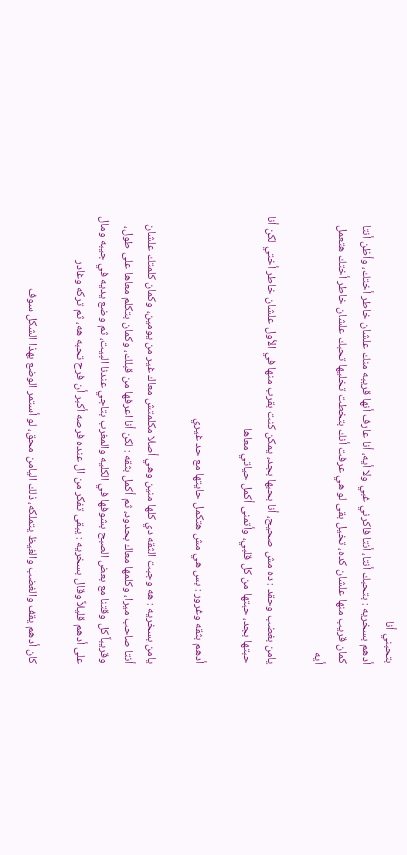بتحبني أنا
أدهم بسخريه : بتحبك أنتا، أنتا فاكرني غبي ولا أيه، أنا عارف أنها قريبه منك علشان خاطر أختك، وأظن أنتا كمان قريب منها علشان كده، تخيل بقى لو هي عرفت أنك بتخطت تخليها تحبك علشان خاطر أختك هتعمل أيه

يامن بغضب وحقد : ده مش صحيح، أنا بحبها بجد، يمكن كنت بقرب منها في الأول علشان خاطر أختي لكن أنا حبتها بجد، حبتها من كل قلبي، وأتمنى أكمل حياتي معاها

أدهم بثقه وغرور : بس هي مش هتكمل حايتها مع حد غيري

يامن بسخريه : هه وجبت الثقه دي كلها منين وهي أصلا مكلمتش معاك غير من يومين، وكمان كلمتك علشان أنتا صاحب ميرا، وكلمها معاك بحدود، ثم أكمل بثقه : لكن أنا اعرفها من قبلك، وكمان بتكلم معاها على طول، وقريباً كل وقتنا مع بعض الصبح بشوفها في الكليه والمغرب بتاجي عندنا البيت، ثم وضع يديه في جيبه ومال على أدهم قليلاً وقال بسخريه : يبقى تفكر من ال عنده فرصه أكبر أن فرح تحبه هه، ثم تركه وغادر

كان أدهم يقف والغضب والغيظ يتملكه، ذلك اليامن محق، لو أستمر الوضع بهذا الشكل سوف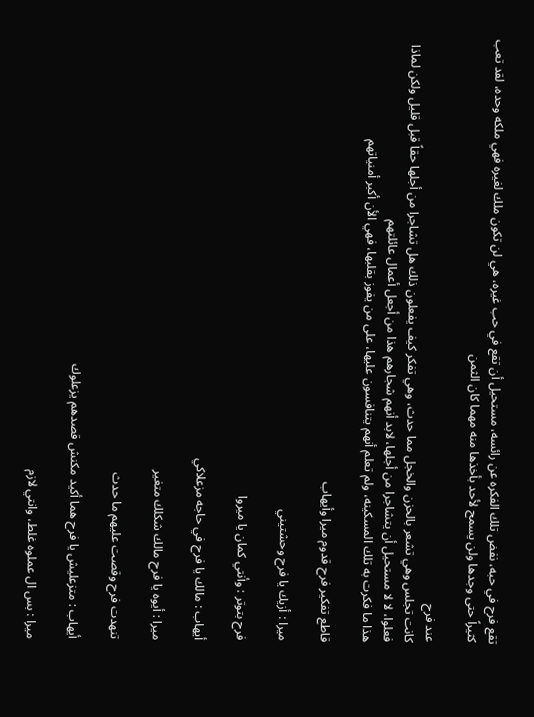تقع فرح في حبه، نفض تلك الفكره عن رائسه، مستحيل أن تقع في حب غيره، هي لن تكون ملك لغيره فهي ملكه وحده، لقد تعب كثيراً حتى وجدها ولن يسمح لأحد بأخذها منه مهما كان الثمن

عند فرح
كانت تجلس وهي تشعر بالحزن والخجل مما حدث، وهي تفكر كيف يفعلون ذلك هل تشاجرا من أجلها حقاً قبل قليل ولكن لماذا فعلوا، لا لا مستحيل أن يتشاجرا من أجلها، لابد أنهم شجارهم هذا من أجعل أعمال عائلتهم
هذا ما فكرت به تلك المسكينه، ولم تعلم أنهم يتنافسون عليها، على من يفوز بقلبها، فهي الأن أكبر أمنياتهم

قاطع تفكير فرح قدوم ميرا وأيهاب

ميرا : أزيك يا فرح وحشتيني

فرح بتوتر : وأنتي كمان يا ميروا

أيهاب : مالك يا فرح في حاجه مزعلاكي

ميرا : أيوه يا فرح مالك شكلك متغير

تنهدت فرح وقصت عليهم ما حدث

أيهاب : متزعليش يا فرح هما أكيد مكنش قصدهم يزعلوك

ميرا : بس ال عملوه غلط، وانتي لازم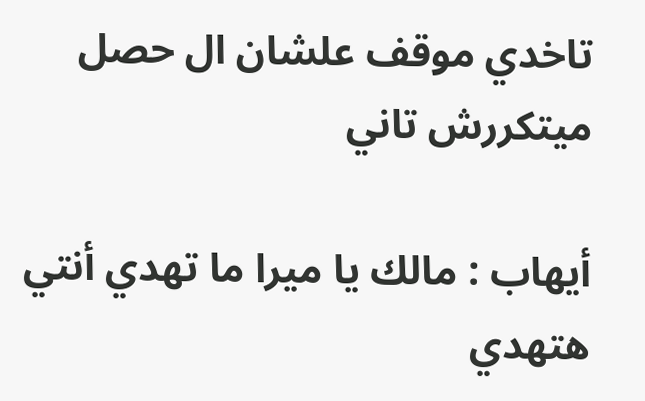تاخدي موقف علشان ال حصل ميتكررش تاني

أيهاب : مالك يا ميرا ما تهدي أنتي هتهدي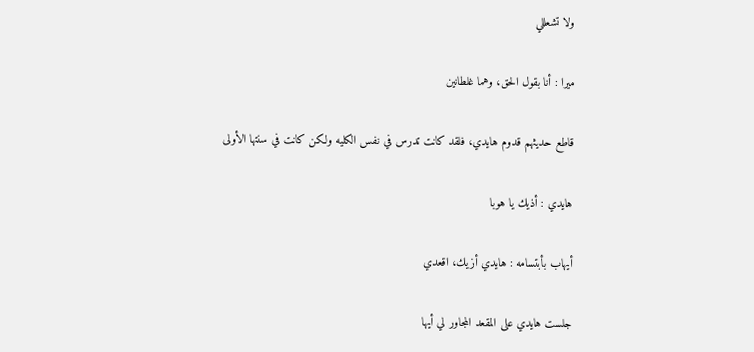ولا تشعللي

ميرا : أنا بقول الحق، وهما غلطانين

قاطع حديثهم قدوم هايدي، فلقد كانت تدرس في نفس الكليه ولكن كانت في سنتها الأولى

هايدي : أذيك يا هوبا

أيهاب بأبتسامه : هايدي أزيك، اقعدي

جلست هايدي على المقعد المجاور لي أيها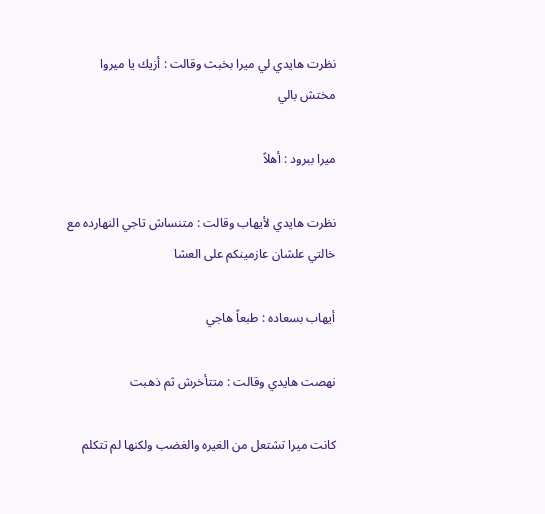نظرت هايدي لي ميرا بخبث وقالت : أزيك يا ميروا مختش بالي

ميرا ببرود : أهلاً

نظرت هايدي لأيهاب وقالت : متنساش تاجي النهارده مع خالتي علشان عازمينكم على العشا

أيهاب بسعاده : طبعاً هاجي

نهصت هايدي وقالت : متتأخرش ثم ذهبت

كانت ميرا تشتعل من الغيره والغضب ولكنها لم تتكلم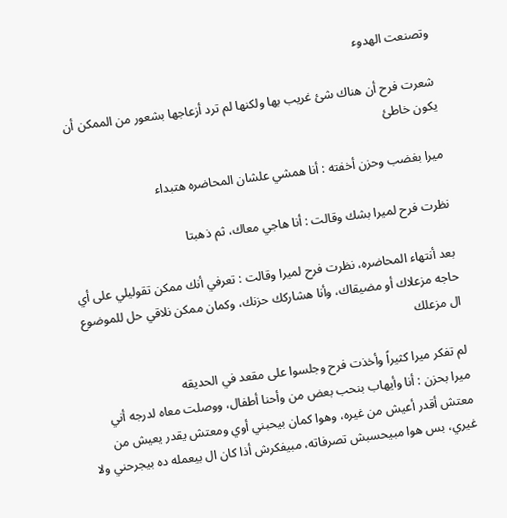وتصنعت الهدوء

شعرت فرح أن هناك شئ غريب بها ولكنها لم ترد أزعاجها بشعور من الممكن أن يكون خاطئ

ميرا بغضب وحزن أخفته : أنا همشي علشان المحاضره هتبداء

نظرت فرح لميرا بشك وقالت : أنا هاجي معاك، ثم ذهبتا

بعد أنتهاء المحاضره، نظرت فرح لميرا وقالت : تعرفي أنك ممكن تقوليلي على أي حاجه مزعلاك أو مضيقاك، وأنا هشاركك حزنك، وكمان ممكن نلاقي حل للموضوع ال مزعلك

لم تفكر ميرا كثيراً وأخذت فرح وجلسوا على مقعد في الحديقه
ميرا بحزن : أنا وأيهاب بنحب بعض من وأحنا أطفال، ووصلت معاه لدرجه أني معتش أقدر أعيش من غيره، وهوا كمان بيحبني أوي ومعتش يقدر يعيش من غيري، بس هوا مبيحسبش تصرفاته، مبيفكرش أذا كان ال بيعمله ده بيجرحني ولا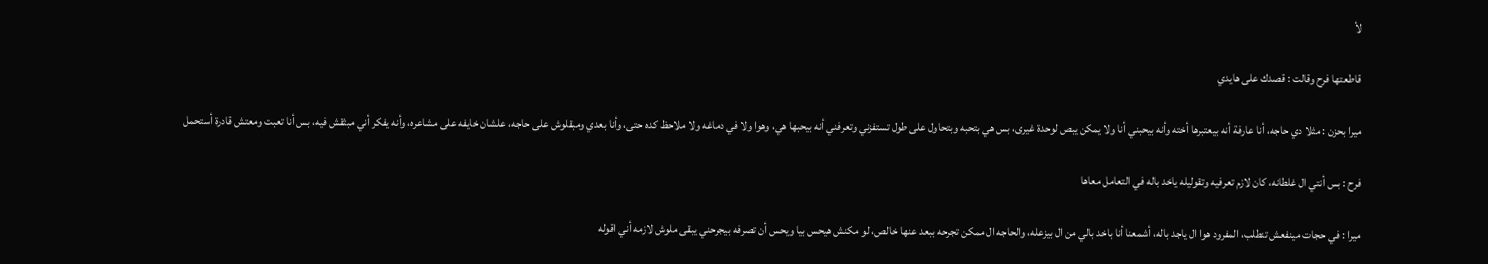لأ

قاطعتها فرح وقالت : قصدك على هايدي

ميرا بحزن : مثلا دي حاجه، أنا عارفة أنه بيعتبرها أخته وأنه بيحبني أنا ولا يمكن يبص لوحدة غيرى، بس هي بتحبه وبتحاول على طول تستفزني وتعرفني أنه بيحبها هي، وهوا ولا في دماغه ولا ملاحظ كده حتى، وأنا بعدي ومبقلوش على حاجه، علشان خايفه على مشاعره، وأنه يفكر أني مبثقش فيه، بس أنا تعبت ومعتش قادرة أستحمل

فرح : بس أنتي ال غلطانه، كان لازم تعرفيه وتقوليله ياخد باله في التعامل معاها

ميرا : في حجات مينفعش تنطلب، المفرود هوا ال ياجد باله، أشمعنا أنا باخد بالي من ال بيزعله، والحاجه ال ممكن تجرحه ببعد عنها خالص، لو مكنش هيحس بيا ويحس أن تصرفه بيجرحني يبقى ملوش لازمه أني اقوله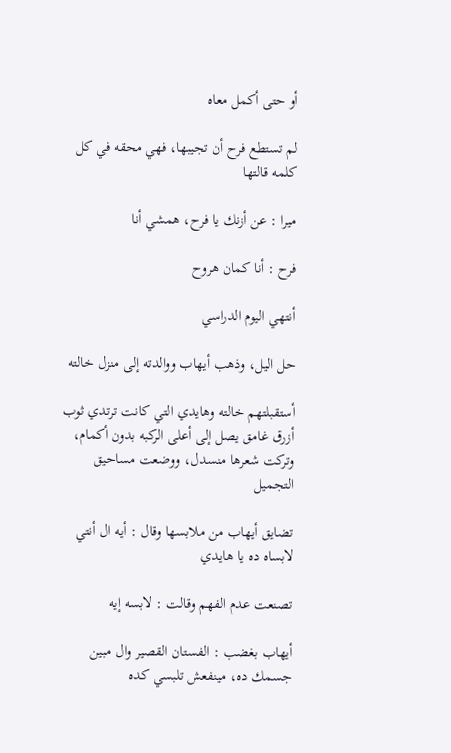أو حتى أكمل معاه

لم تستطع فرح أن تجيبها، فهي محقه في كل كلمه قالتها

ميرا : عن أزنك يا فرح، همشي أنا

فرح : أنا كمان هروح

أنتهي اليوم الدراسي

حل اليل، وذهب أيهاب ووالدته إلى منزل خالته

أستقبلتهم خالته وهايدي التي كانت ترتدي ثوب أزرق غامق يصل إلى أعلى الركبه بدون أكمام، وتركت شعرها منسدل، ووضعت مساحيق التجميل

تضايق أيهاب من ملابسها وقال : أيه ال أنتي لابساه ده يا هايدي

تصنعت عدم الفهم وقالت : لابسه إيه

أيهاب بغضب : الفستان القصير وال مبين جسمك ده، مينفعش تلبسي كده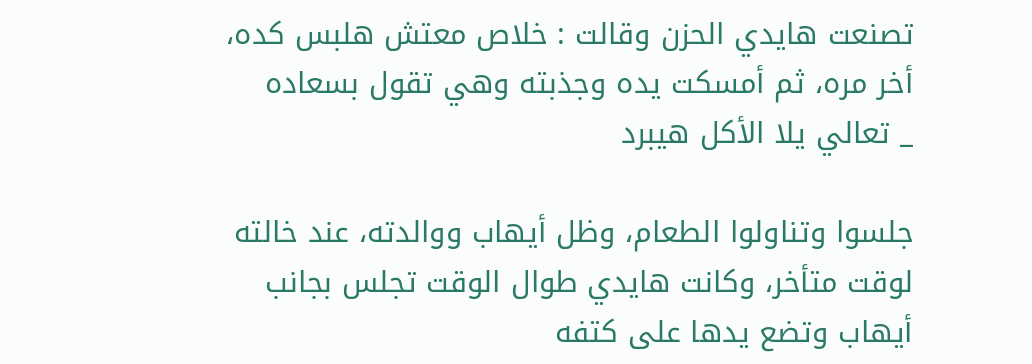تصنعت هايدي الحزن وقالت : خلاص معتش هلبس كده، أخر مره، ثم أمسكت يده وجذبته وهي تقول بسعاده
_ تعالي يلا الأكل هيبرد

جلسوا وتناولوا الطعام، وظل أيهاب ووالدته، عند خالته لوقت متأخر، وكانت هايدي طوال الوقت تجلس بجانب أيهاب وتضع يدها على كتفه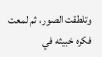وتلطقت الصور، ثم لمعت فكره خبيثه في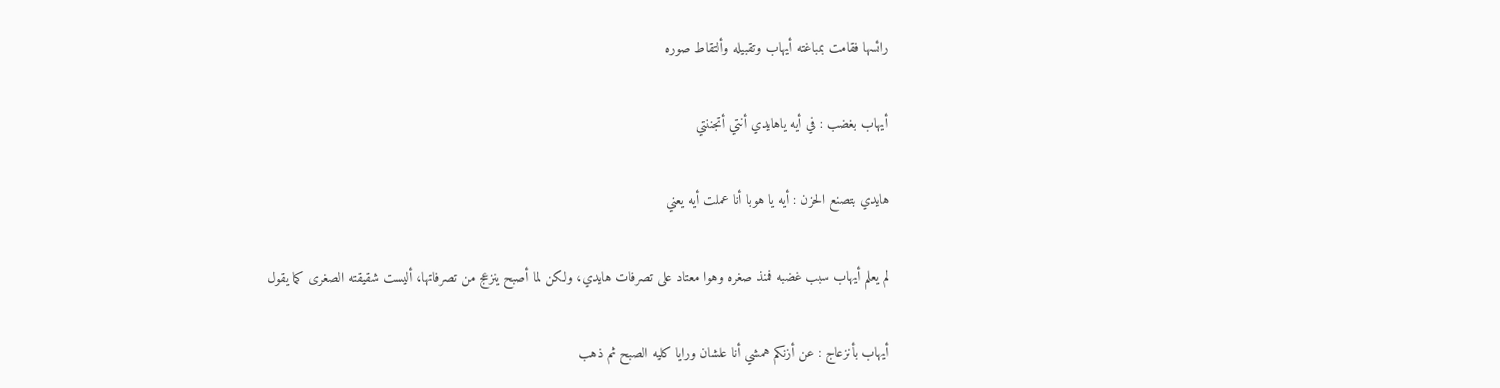رائسها فقامت بمباغته أيهاب وتقبيله وألتقاط صوره

أيهاب بغضب : في أيه ياهايدي أنتي أتجننتي

هايدي بتصنع الحزن : أيه يا هوبا أنا عملت أيه يعني

لم يعلم أيهاب سبب غضبه فمنذ صغره وهوا معتاد على تصرفات هايدي، ولكن لما أصبح ينزعج من تصرفاتها، أليست شقيقته الصغرى كما يقول

أيهاب بأنزعاج : عن أزنكم همشي أنا علشان ورايا كليه الصبح ثم ذهب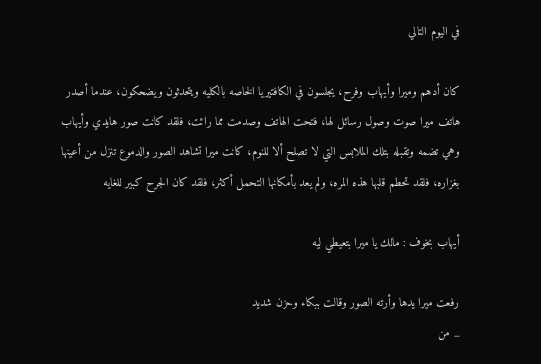في اليوم التالي

كان أدهم وميرا وأيهاب وفرح، يجلسون في الكافتيريا الخاصه بالكليه ويتحدثون ويضحكون، عندما أصدر هاتف ميرا صوت وصول رسائل لها، فتحت الهاتف وصدمت مما رائت، فلقد كانت صور هايدي وأيهاب وهي تضمه وتقبله بتلك الملابس التي لا تصلح ألا للنوم، كانت ميرا تشاهد الصور والدموع تنزل من أعينها بغزاره، فلقد تحطم قلبها هذه المره، ولم يعد بأمكانها التحمل أكثر، فلقد كان الجرح كبير للغايه

أيهاب بخوف : مالك يا ميرا بتعيطي ليه

رفعت ميرا يدها وأرته الصور وقالت ببكاء وحزن شديد
_ من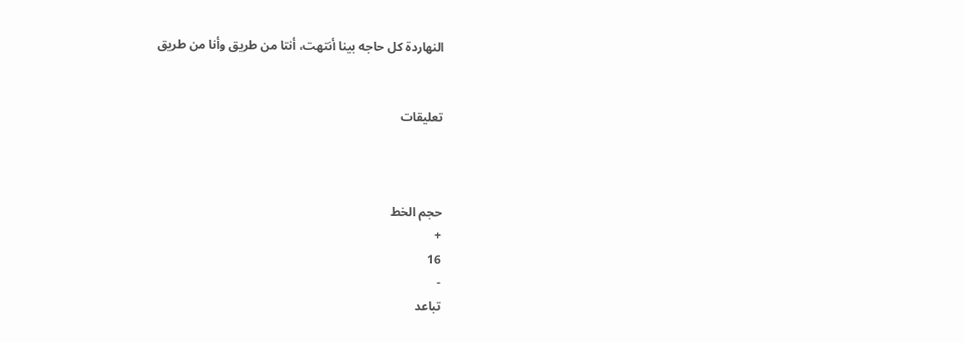النهاردة كل حاجه بينا أنتهت، أنتا من طريق وأنا من طريق


تعليقات



حجم الخط
+
16
-
تباعد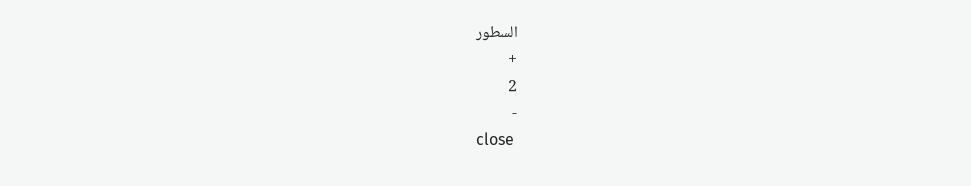السطور
+
2
-
close